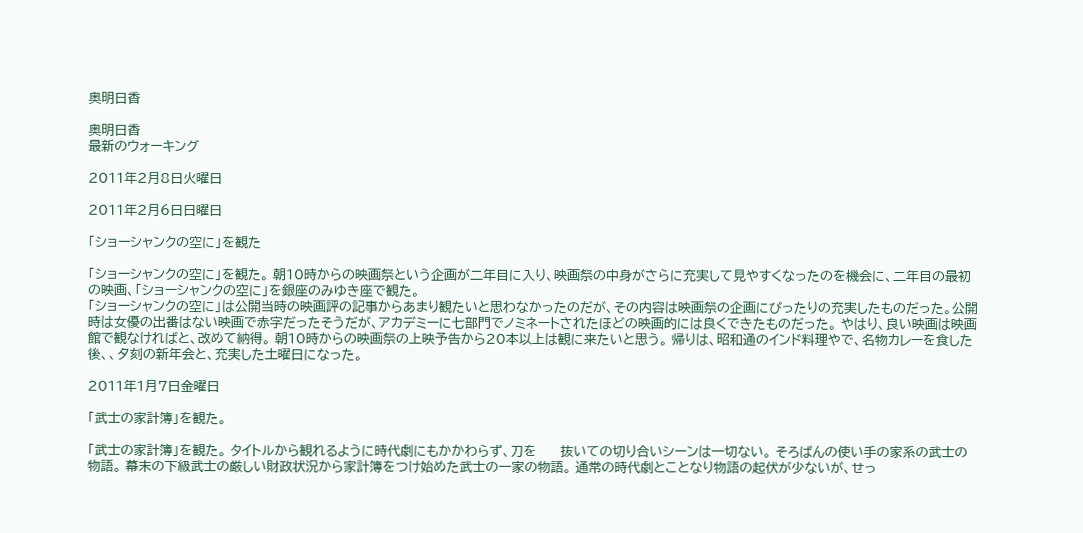奥明日香

奥明日香
最新のウォーキング

2011年2月8日火曜日

2011年2月6日日曜日

「ショーシャンクの空に」を観た

「ショーシャンクの空に」を観た。 朝10時からの映画祭という企画が二年目に入り、映画祭の中身がさらに充実して見やすくなったのを機会に、二年目の最初の映画、「ショーシャンクの空に」を銀座のみゆき座で観た。
「ショーシャンクの空に」は公開当時の映画評の記事からあまり観たいと思わなかったのだが、その内容は映画祭の企画にぴったりの充実したものだった。公開時は女優の出番はない映画で赤字だったそうだが、アカデミーに七部門でノミネートされたほどの映画的には良くできたものだった。 やはり、良い映画は映画館で観なければと、改めて納得。 朝10時からの映画祭の上映予告から20本以上は観に来たいと思う。 帰りは、昭和通のインド料理やで、名物カレーを食した後、、夕刻の新年会と、充実した土曜日になった。

2011年1月7日金曜日

「武士の家計簿」を観た。

「武士の家計簿」を観た。 タイトルから観れるように時代劇にもかかわらず、刀を      抜いての切り合いシーンは一切ない。 そろばんの使い手の家系の武士の物語。 幕末の下級武士の厳しい財政状況から家計簿をつけ始めた武士の一家の物語。 通常の時代劇とことなり物語の起伏が少ないが、せっ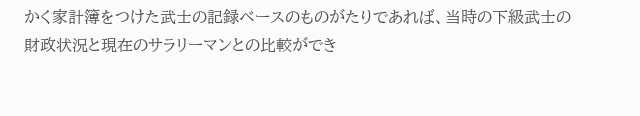かく家計簿をつけた武士の記録ベースのものがたりであれば、当時の下級武士の財政状況と現在のサラリーマンとの比較ができ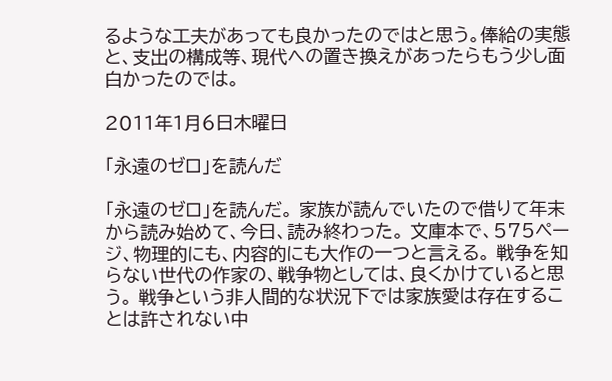るような工夫があっても良かったのではと思う。俸給の実態と、支出の構成等、現代への置き換えがあったらもう少し面白かったのでは。

2011年1月6日木曜日

「永遠のゼロ」を読んだ

「永遠のゼロ」を読んだ。 家族が読んでいたので借りて年末から読み始めて、今日、読み終わった。 文庫本で、575ページ、物理的にも、内容的にも大作の一つと言える。 戦争を知らない世代の作家の、戦争物としては、良くかけていると思う。 戦争という非人間的な状況下では家族愛は存在することは許されない中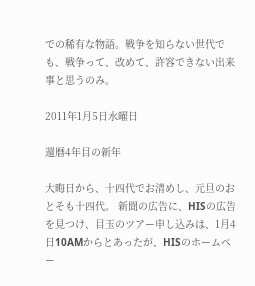での稀有な物語。戦争を知らない世代でも、戦争って、改めて、許容できない出来事と思うのみ。

2011年1月5日水曜日

還暦4年目の新年

大晦日から、十四代でお清めし、元旦のおとそも十四代。 新聞の広告に、HISの広告を見つけ、目玉のツアー申し込みは、1月4日10AMからとあったが、HISのホームペー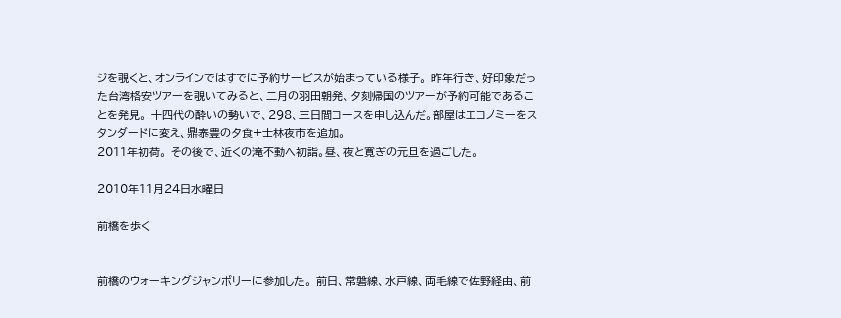ジを覗くと、オンラインではすでに予約サービスが始まっている様子。 昨年行き、好印象だった台湾格安ツアーを覗いてみると、二月の羽田朝発、夕刻帰国のツアーが予約可能であることを発見。 十四代の酔いの勢いで、298、三日間コースを申し込んだ。部屋はエコノミーをスタンダードに変え、鼎泰豊の夕食+士林夜市を追加。
2011年初荷。 その後で、近くの滝不動へ初詣。昼、夜と寛ぎの元旦を過ごした。

2010年11月24日水曜日

前橋を歩く


前橋のウォーキングジャンボリーに参加した。 前日、常磐線、水戸線、両毛線で佐野経由、前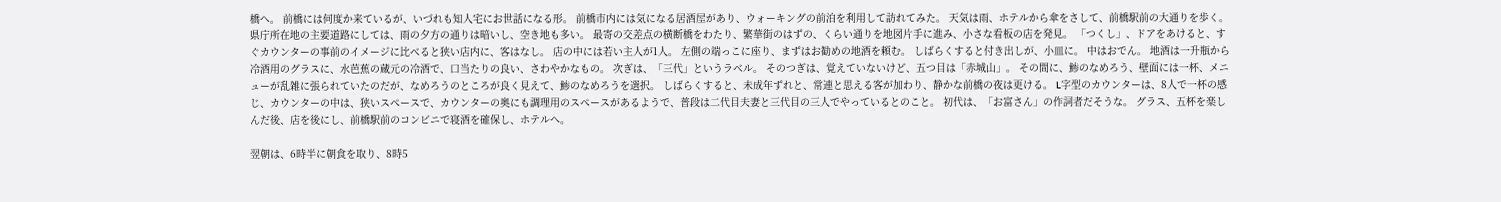橋へ。 前橋には何度か来ているが、いづれも知人宅にお世話になる形。 前橋市内には気になる居酒屋があり、ウォーキングの前泊を利用して訪れてみた。 天気は雨、ホテルから傘をさして、前橋駅前の大通りを歩く。 県庁所在地の主要道路にしては、雨の夕方の通りは暗いし、空き地も多い。 最寄の交差点の横断橋をわたり、繁華街のはずの、くらい通りを地図片手に進み、小さな看板の店を発見。 「つくし」、ドアをあけると、すぐカウンターの事前のイメージに比べると狭い店内に、客はなし。 店の中には若い主人が1人。 左側の端っこに座り、まずはお勧めの地酒を頼む。 しばらくすると付き出しが、小皿に。 中はおでん。 地酒は一升瓶から冷酒用のグラスに、水芭蕉の蔵元の冷酒で、口当たりの良い、さわやかなもの。 次ぎは、「三代」というラベル。 そのつぎは、覚えていないけど、五つ目は「赤城山」。 その間に、鯵のなめろう、壁面には一杯、メニューが乱雑に張られていたのだが、なめろうのところが良く見えて、鯵のなめろうを選択。 しばらくすると、未成年ずれと、常連と思える客が加わり、静かな前橋の夜は更ける。 L字型のカウンターは、8人で一杯の感じ、カウンターの中は、狭いスペースで、カウンターの奥にも調理用のスペースがあるようで、普段は二代目夫妻と三代目の三人でやっているとのこと。 初代は、「お富さん」の作詞者だそうな。 グラス、五杯を楽しんだ後、店を後にし、前橋駅前のコンビニで寝酒を確保し、ホテルへ。

翌朝は、6時半に朝食を取り、8時5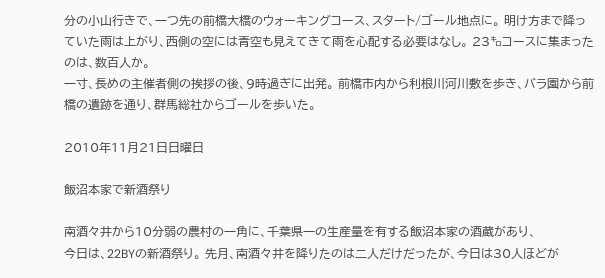分の小山行きで、一つ先の前橋大橋のウォーキングコース、スタート/ゴール地点に。 明け方まで降っていた雨は上がり、西側の空には青空も見えてきて雨を心配する必要はなし。 23㌔コースに集まったのは、数百人か。
一寸、長めの主催者側の挨拶の後、9時過ぎに出発。 前橋市内から利根川河川敷を歩き、バラ園から前橋の遺跡を通り、群馬総社からゴールを歩いた。

2010年11月21日日曜日

飯沼本家で新酒祭り

南酒々井から10分弱の農村の一角に、千葉県一の生産量を有する飯沼本家の酒蔵があり、
今日は、22BYの新酒祭り。 先月、南酒々井を降りたのは二人だけだったが、今日は30人ほどが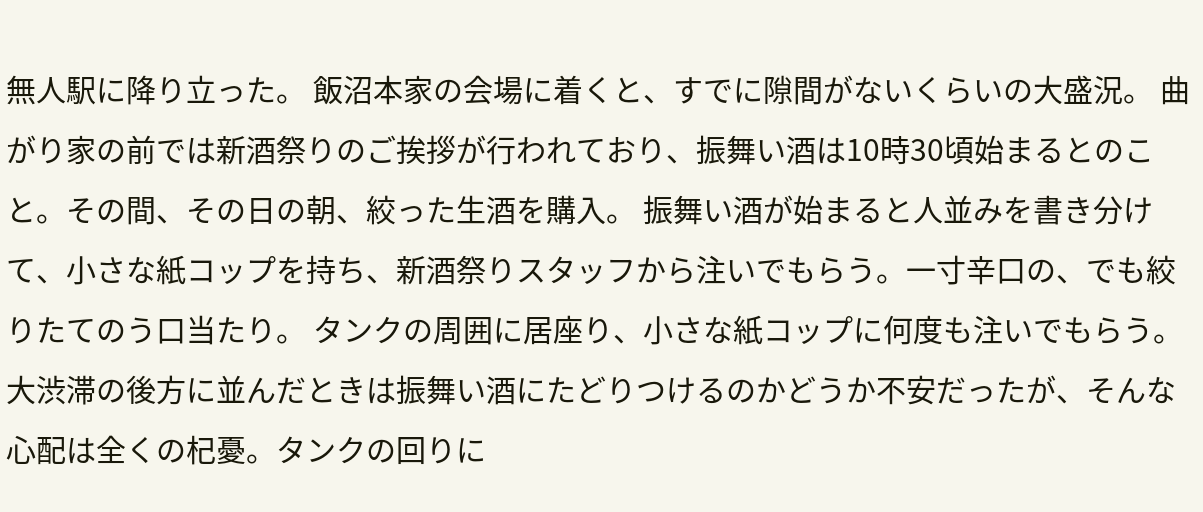無人駅に降り立った。 飯沼本家の会場に着くと、すでに隙間がないくらいの大盛況。 曲がり家の前では新酒祭りのご挨拶が行われており、振舞い酒は10時30頃始まるとのこと。その間、その日の朝、絞った生酒を購入。 振舞い酒が始まると人並みを書き分けて、小さな紙コップを持ち、新酒祭りスタッフから注いでもらう。一寸辛口の、でも絞りたてのう口当たり。 タンクの周囲に居座り、小さな紙コップに何度も注いでもらう。 大渋滞の後方に並んだときは振舞い酒にたどりつけるのかどうか不安だったが、そんな心配は全くの杞憂。タンクの回りに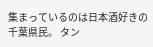集まっているのは日本酒好きの千葉県民。 タン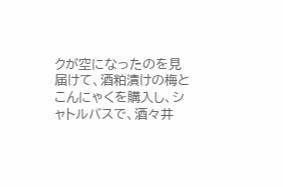クが空になったのを見届けて、酒粕漬けの梅とこんにゃくを購入し、シャトルバスで、酒々井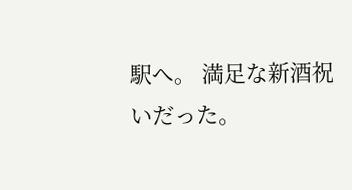駅へ。 満足な新酒祝いだった。